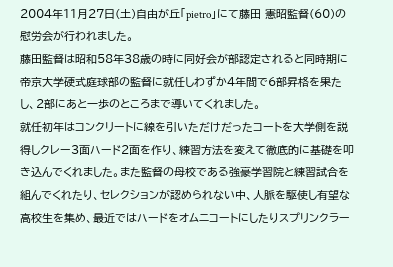2004年11月27日(土)自由が丘「pietro」にて藤田 憲昭監督(60)の慰労会が行われました。
藤田監督は昭和58年38歳の時に同好会が部認定されると同時期に帝京大学硬式庭球部の監督に就任しわずか4年間で6部昇格を果たし、2部にあと一歩のところまで導いてくれました。
就任初年はコンクリートに線を引いただけだったコートを大学側を説得しクレー3面ハード2面を作り、練習方法を変えて徹底的に基礎を叩き込んでくれました。また監督の母校である強豪学習院と練習試合を組んでくれたり、セレクションが認められない中、人脈を駆使し有望な高校生を集め、最近ではハードをオムニコートにしたりスプリンクラー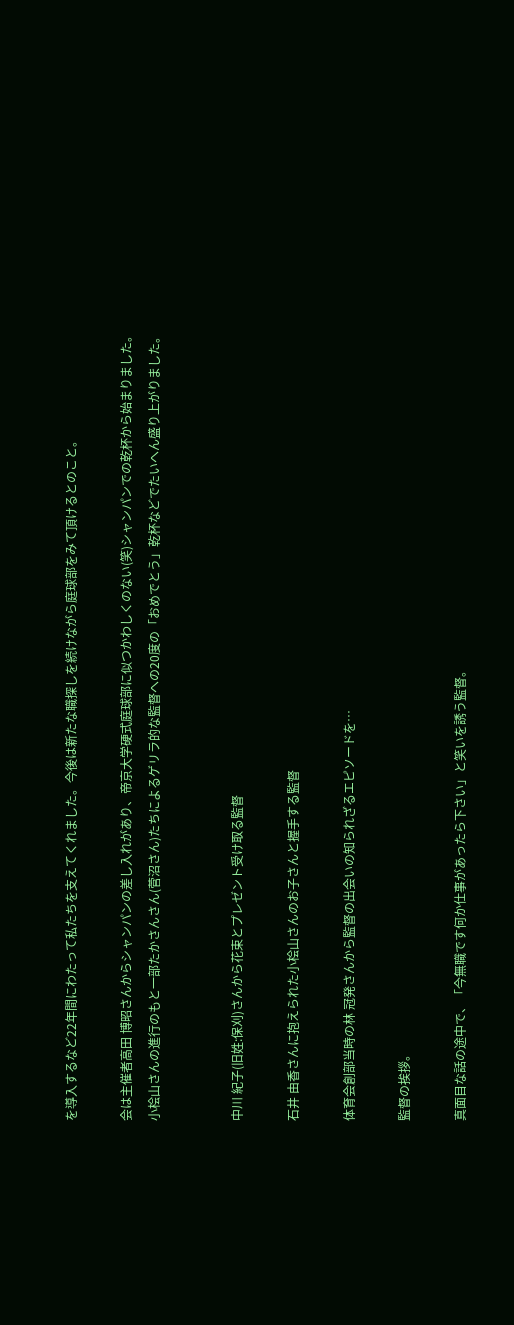を導入するなど22年間にわたって私たちを支えてくれました。今後は新たな職探しを続けながら庭球部をみて頂けるとのこと。

会は主催者高田 博昭さんからシャンパンの差し入れがあり、帝京大学硬式庭球部に似つかわしくのない(笑)シャンパンでの乾杯から始まりました。
小桧山さんの進行のもと一部たかさんさん(菅沼さん)たちによるゲリラ的な監督への20度の「おめでとう」乾杯などでたいへん盛り上がりました。


中川 紀子(旧姓:保刈)さんから花束とプレゼント受け取る監督

石井 由香さんに抱えられた小桧山さんのお子さんと握手する監督

体育会創部当時の林 冠発さんから監督の出会いの知られざるエピソードを…

監督の挨拶。

真面目な話の途中で、「今無職です何か仕事があったら下さい」と笑いを誘う監督。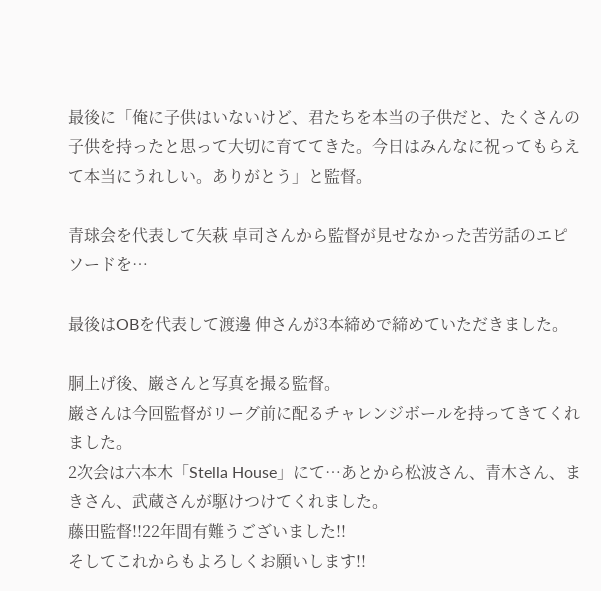最後に「俺に子供はいないけど、君たちを本当の子供だと、たくさんの子供を持ったと思って大切に育ててきた。今日はみんなに祝ってもらえて本当にうれしい。ありがとう」と監督。

青球会を代表して矢萩 卓司さんから監督が見せなかった苦労話のエピソードを…

最後はOBを代表して渡邊 伸さんが3本締めで締めていただきました。

胴上げ後、巌さんと写真を撮る監督。
巌さんは今回監督がリーグ前に配るチャレンジボールを持ってきてくれました。
2次会は六本木「Stella House」にて…あとから松波さん、青木さん、まきさん、武蔵さんが駆けつけてくれました。
藤田監督!!22年間有難うございました!!
そしてこれからもよろしくお願いします!!